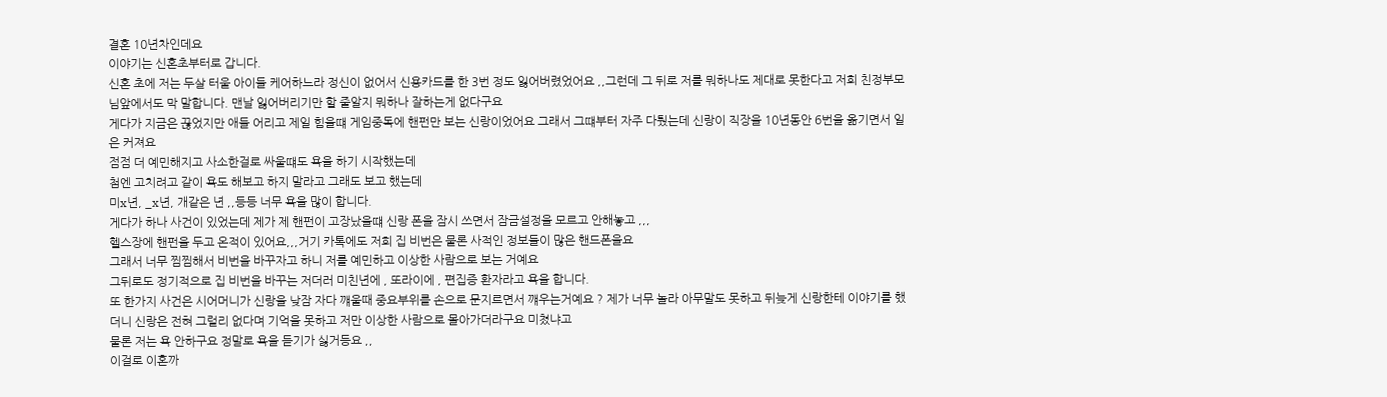결혼 10년차인데요
이야기는 신혼초부터로 갑니다.
신혼 초에 저는 두살 터울 아이들 케어하느라 정신이 없어서 신용카드를 한 3번 정도 잃어버렸었어요 ,,그런데 그 뒤로 저를 뭐하나도 제대로 못한다고 저희 친정부모님앞에서도 막 말합니다. 맨날 잃어버리기만 할 줄알지 뭐하나 잘하는게 없다구요
게다가 지금은 끊었지만 애들 어리고 제일 힘을떄 게임중독에 핸펀만 보는 신랑이었어요 그래서 그떄부터 자주 다퉜는데 신랑이 직장을 10년동안 6번을 옮기면서 일은 커져요
점점 더 예민해지고 사소한걸로 싸울떄도 욕을 하기 시작했는데
첨엔 고치려고 같이 욕도 해보고 하지 말라고 그래도 보고 했는데
미x년, _x년, 개같은 년 ,,등등 너무 욕을 많이 합니다.
게다가 하나 사건이 있었는데 제가 제 핸펀이 고장났을떄 신랑 폰을 잠시 쓰면서 잠금설정을 모르고 안해놓고 ,,,
헬스장에 핸펀을 두고 온적이 있어요,,,거기 카톡에도 저희 집 비번은 물론 사적인 정보들이 많은 핸드폰을요
그래서 너무 찜찜해서 비번을 바꾸자고 하니 저를 예민하고 이상한 사람으로 보는 거예요
그뒤로도 정기적으로 집 비번을 바꾸는 저더러 미친년에 , 또라이에 , 편집증 환자라고 욕을 합니다.
또 한가지 사건은 시어머니가 신랑을 낮잠 자다 꺠울때 중요부위를 손으로 문지르면서 꺠우는거예요 ? 제가 너무 놀라 아무말도 못하고 뒤늦게 신랑한테 이야기를 했더니 신랑은 전혀 그럴리 없다며 기억을 못하고 저만 이상한 사람으로 몰아가더라구요 미쳤냐고
물론 저는 욕 안하구요 정말로 욕을 듣기가 싫거등요 ,,
이걸로 이혼까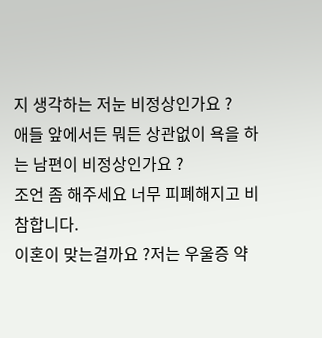지 생각하는 저눈 비정상인가요 ?
애들 앞에서든 뭐든 상관없이 욕을 하는 남편이 비정상인가요 ?
조언 좀 해주세요 너무 피폐해지고 비참합니다.
이혼이 맞는걸까요 ?저는 우울증 약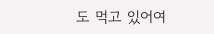도 먹고 있어여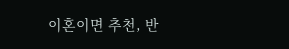이혼이면 추천, 반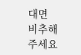대면 비추해주세요